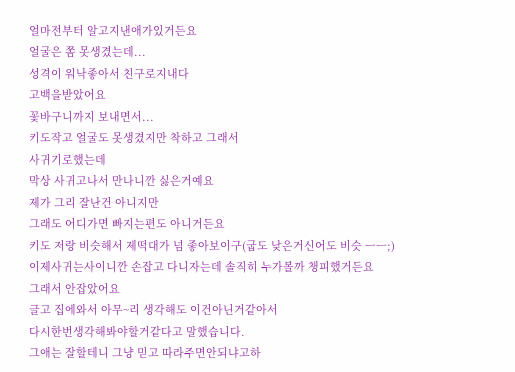얼마전부터 알고지낸애가있거든요
얼굴은 쫌 못생겼는데...
성격이 워낙좋아서 친구로지내다
고백을받았어요
꽃바구니까지 보내면서...
키도작고 얼굴도 못생겼지만 착하고 그래서
사귀기로했는데
막상 사귀고나서 만나니깐 싫은거예요
제가 그리 잘난건 아니지만
그래도 어디가면 빠지는편도 아니거든요
키도 저랑 비슷해서 제떡대가 넘 좋아보이구(굽도 낮은거신어도 비슷 ㅡㅡ;)
이제사귀는사이니깐 손잡고 다니자는데 솔직히 누가볼까 챙피했거든요
그래서 안잡았어요
글고 집에와서 아무~리 생각해도 이건아닌거같아서
다시한번생각해봐야할거같다고 말했습니다.
그애는 잘할테니 그냥 믿고 따라주면안되냐고하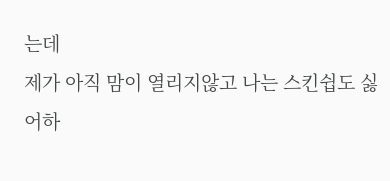는데
제가 아직 맘이 열리지않고 나는 스킨쉽도 싫어하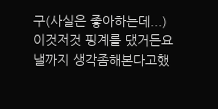구(사실은 좋아하는데...)
이것저것 핑계를 댔거든요
낼까지 생각좀해본다고했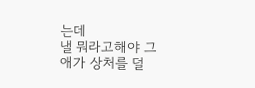는데
낼 뭐라고해야 그애가 상처를 덜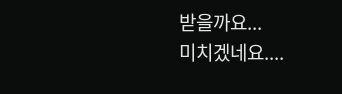받을까요...
미치겠네요....